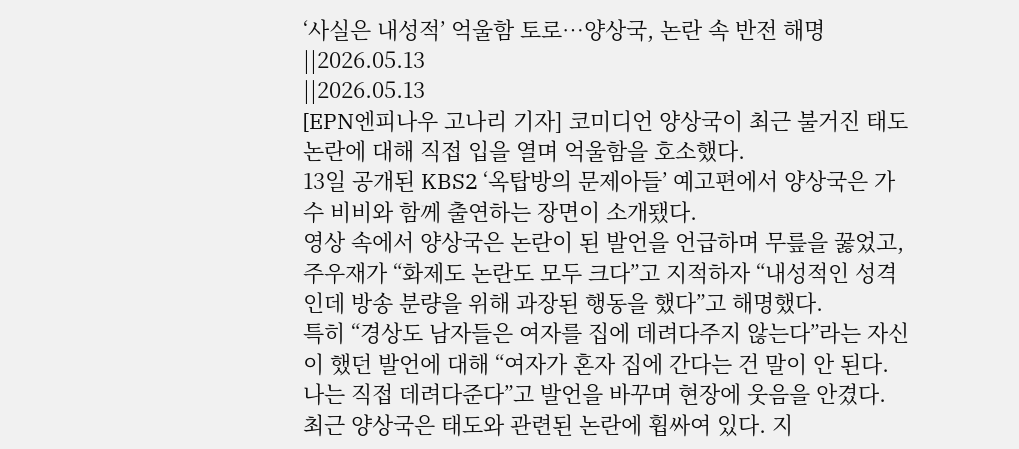‘사실은 내성적’ 억울함 토로…양상국, 논란 속 반전 해명
||2026.05.13
||2026.05.13
[EPN엔피나우 고나리 기자] 코미디언 양상국이 최근 불거진 태도 논란에 대해 직접 입을 열며 억울함을 호소했다.
13일 공개된 KBS2 ‘옥탑방의 문제아들’ 예고편에서 양상국은 가수 비비와 함께 출연하는 장면이 소개됐다.
영상 속에서 양상국은 논란이 된 발언을 언급하며 무릎을 꿇었고, 주우재가 “화제도 논란도 모두 크다”고 지적하자 “내성적인 성격인데 방송 분량을 위해 과장된 행동을 했다”고 해명했다.
특히 “경상도 남자들은 여자를 집에 데려다주지 않는다”라는 자신이 했던 발언에 대해 “여자가 혼자 집에 간다는 건 말이 안 된다. 나는 직접 데려다준다”고 발언을 바꾸며 현장에 웃음을 안겼다.
최근 양상국은 태도와 관련된 논란에 휩싸여 있다. 지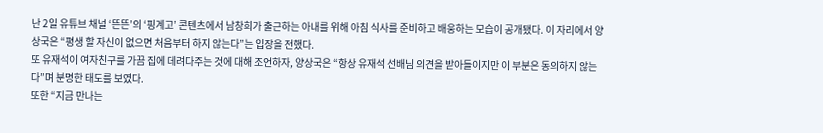난 2일 유튜브 채널 ‘뜬뜬’의 ‘핑계고’ 콘텐츠에서 남창희가 출근하는 아내를 위해 아침 식사를 준비하고 배웅하는 모습이 공개됐다. 이 자리에서 양상국은 “평생 할 자신이 없으면 처음부터 하지 않는다”는 입장을 전했다.
또 유재석이 여자친구를 가끔 집에 데려다주는 것에 대해 조언하자, 양상국은 “항상 유재석 선배님 의견을 받아들이지만 이 부분은 동의하지 않는다”며 분명한 태도를 보였다.
또한 “지금 만나는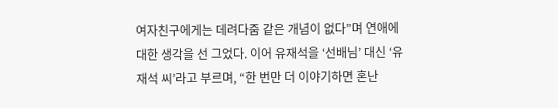여자친구에게는 데려다줌 같은 개념이 없다”며 연애에 대한 생각을 선 그었다. 이어 유재석을 ‘선배님’ 대신 ‘유재석 씨’라고 부르며, “한 번만 더 이야기하면 혼난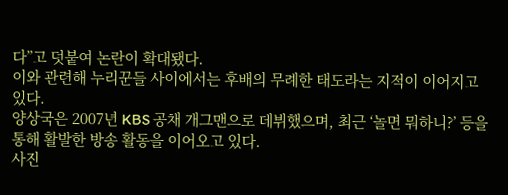다”고 덧붙여 논란이 확대됐다.
이와 관련해 누리꾼들 사이에서는 후배의 무례한 태도라는 지적이 이어지고 있다.
양상국은 2007년 KBS 공채 개그맨으로 데뷔했으며, 최근 ‘놀면 뭐하니?’ 등을 통해 활발한 방송 활동을 이어오고 있다.
사진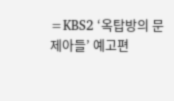=KBS2 ‘옥탑방의 문제아들’ 예고편